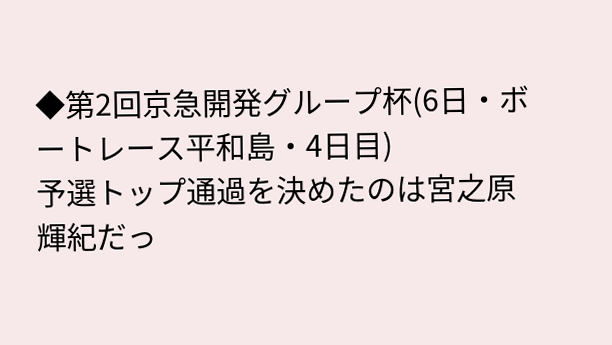◆第2回京急開発グループ杯(6日・ボートレース平和島・4日目)
予選トップ通過を決めたのは宮之原輝紀だっ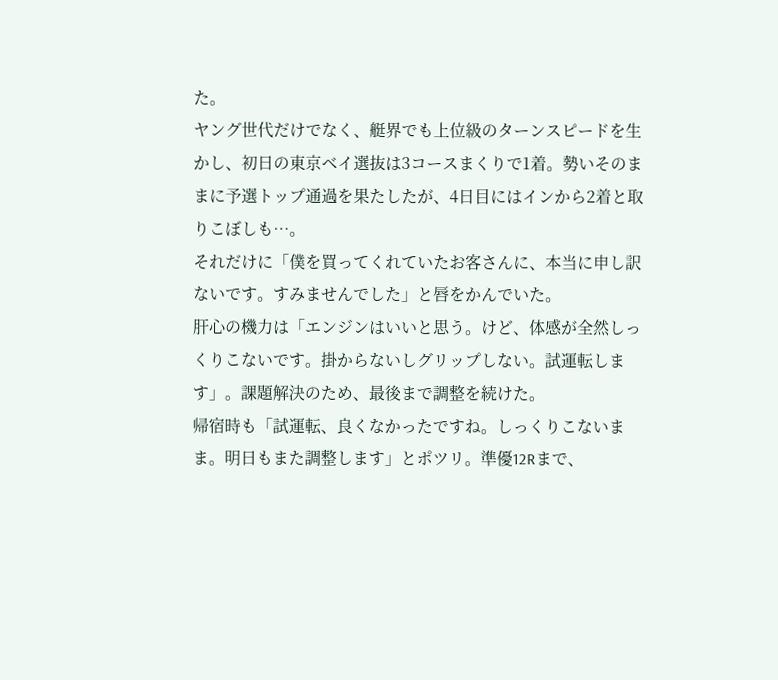た。
ヤング世代だけでなく、艇界でも上位級のターンスピードを生かし、初日の東京ベイ選抜は3コースまくりで1着。勢いそのままに予選トップ通過を果たしたが、4日目にはインから2着と取りこぼしも…。
それだけに「僕を買ってくれていたお客さんに、本当に申し訳ないです。すみませんでした」と唇をかんでいた。
肝心の機力は「エンジンはいいと思う。けど、体感が全然しっくりこないです。掛からないしグリップしない。試運転します」。課題解決のため、最後まで調整を続けた。
帰宿時も「試運転、良くなかったですね。しっくりこないまま。明日もまた調整します」とポツリ。準優12Rまで、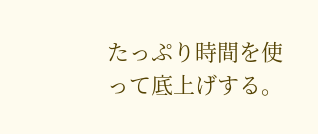たっぷり時間を使って底上げする。